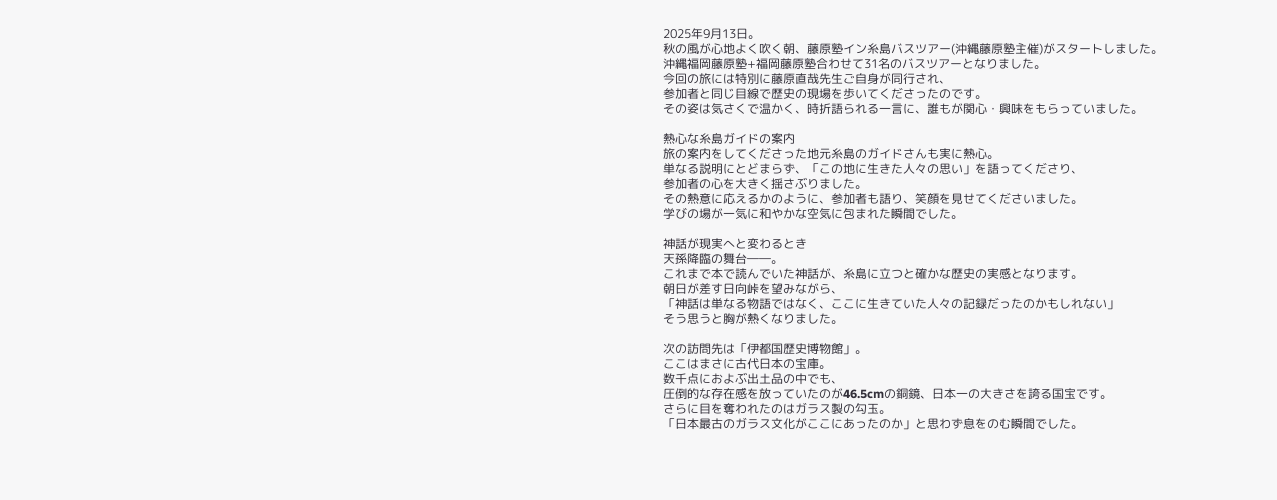2025年9月13日。
秋の風が心地よく吹く朝、藤原塾イン糸島バスツアー(沖縄藤原塾主催)がスタートしました。
沖縄福岡藤原塾+福岡藤原塾合わせて31名のバスツアーとなりました。
今回の旅には特別に藤原直哉先生ご自身が同行され、
参加者と同じ目線で歴史の現場を歩いてくださったのです。
その姿は気さくで温かく、時折語られる一言に、誰もが関心・興味をもらっていました。

熱心な糸島ガイドの案内
旅の案内をしてくださった地元糸島のガイドさんも実に熱心。
単なる説明にとどまらず、「この地に生きた人々の思い」を語ってくださり、
参加者の心を大きく揺さぶりました。
その熱意に応えるかのように、参加者も語り、笑顔を見せてくださいました。
学びの場が一気に和やかな空気に包まれた瞬間でした。

神話が現実へと変わるとき
天孫降臨の舞台――。
これまで本で読んでいた神話が、糸島に立つと確かな歴史の実感となります。
朝日が差す日向峠を望みながら、
「神話は単なる物語ではなく、ここに生きていた人々の記録だったのかもしれない」
そう思うと胸が熱くなりました。

次の訪問先は「伊都国歴史博物館」。
ここはまさに古代日本の宝庫。
数千点におよぶ出土品の中でも、
圧倒的な存在感を放っていたのが46.5cmの銅鏡、日本一の大きさを誇る国宝です。
さらに目を奪われたのはガラス製の勾玉。
「日本最古のガラス文化がここにあったのか」と思わず息をのむ瞬間でした。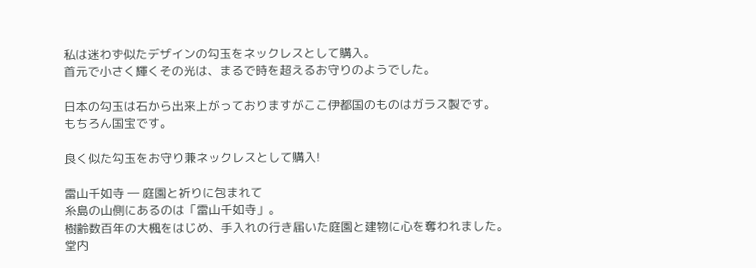私は迷わず似たデザインの勾玉をネックレスとして購入。
首元で小さく輝くその光は、まるで時を超えるお守りのようでした。

日本の勾玉は石から出来上がっておりますがここ伊都国のものはガラス製です。
もちろん国宝です。

良く似た勾玉をお守り兼ネックレスとして購入!

雷山千如寺 ― 庭園と祈りに包まれて
糸島の山側にあるのは「雷山千如寺」。
樹齢数百年の大楓をはじめ、手入れの行き届いた庭園と建物に心を奪われました。
堂内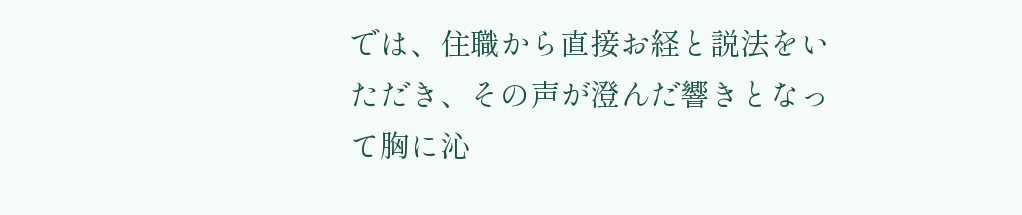では、住職から直接お経と説法をいただき、その声が澄んだ響きとなって胸に沁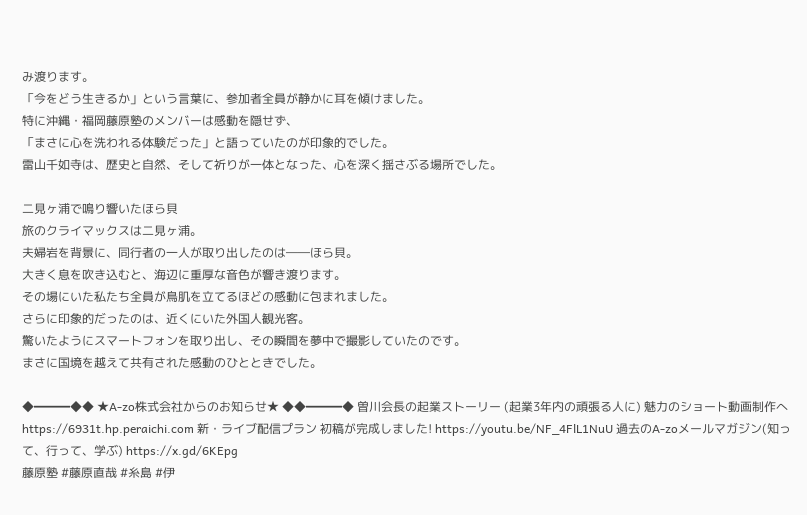み渡ります。
「今をどう生きるか」という言葉に、参加者全員が静かに耳を傾けました。
特に沖縄・福岡藤原塾のメンバーは感動を隠せず、
「まさに心を洗われる体験だった」と語っていたのが印象的でした。
雷山千如寺は、歴史と自然、そして祈りが一体となった、心を深く揺さぶる場所でした。

二見ヶ浦で鳴り響いたほら貝
旅のクライマックスは二見ヶ浦。
夫婦岩を背景に、同行者の一人が取り出したのは――ほら貝。
大きく息を吹き込むと、海辺に重厚な音色が響き渡ります。
その場にいた私たち全員が鳥肌を立てるほどの感動に包まれました。
さらに印象的だったのは、近くにいた外国人観光客。
驚いたようにスマートフォンを取り出し、その瞬間を夢中で撮影していたのです。
まさに国境を越えて共有された感動のひとときでした。

◆━━━◆◆ ★A-zo株式会社からのお知らせ★ ◆◆━━━◆ 曽川会長の起業ストーリー (起業3年内の頑張る人に) 魅力のショート動画制作へ https://6931t.hp.peraichi.com 新・ライブ配信プラン 初稿が完成しました! https://youtu.be/NF_4FlL1NuU 過去のA-zoメールマガジン(知って、行って、学ぶ) https://x.gd/6KEpg
藤原塾 #藤原直哉 #糸島 #伊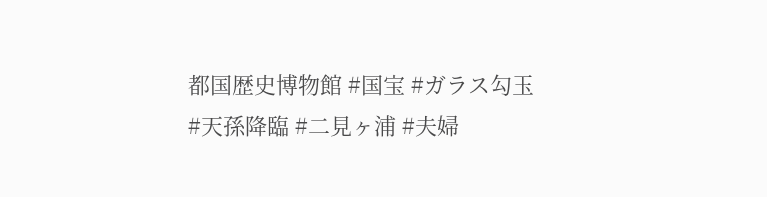都国歴史博物館 #国宝 #ガラス勾玉 #天孫降臨 #二見ヶ浦 #夫婦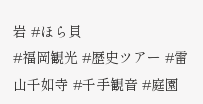岩 #ほら貝
#福岡観光 #歴史ツアー #雷山千如寺 #千手観音 #庭園